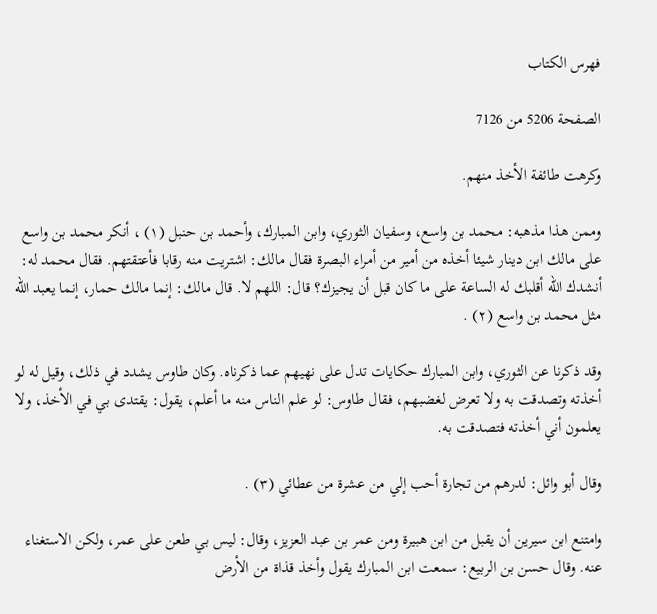فهرس الكتاب

الصفحة 5206 من 7126

وكرهت طائفة الأخذ منهم.

وممن هذا مذهبه: محمد بن واسع، وسفيان الثوري، وابن المبارك، وأحمد بن حنبل (١) ، أنكر محمد بن واسع على مالك ابن دينار شيئا أخذه من أمير من أمراء البصرة فقال مالك: اشتريت منه رقابا فأعتقتهم. فقال محمد له: أنشدك الله أقلبك له الساعة على ما كان قبل أن يجيزك؟ قال: اللهم لا. قال مالك: إنما مالك حمار، إنما يعبد الله مثل محمد بن واسع (٢) .

وقد ذكرنا عن الثوري، وابن المبارك حكايات تدل على نهيهم عما ذكرناه. وكان طاوس يشدد في ذلك، وقيل له لو أخذته وتصدقت به ولا تعرض لغضبهم، فقال طاوس: لو علم الناس منه ما أعلم، يقول: يقتدى بي في الأخذ، ولا يعلمون أني أخذته فتصدقت به.

وقال أبو وائل: لدرهم من تجارة أحب إلي من عشرة من عطائي (٣) .

وامتنع ابن سيرين أن يقبل من ابن هبيرة ومن عمر بن عبد العزيز، وقال: ليس بي طعن على عمر، ولكن الاستغناء عنه. وقال حسن بن الربيع: سمعت ابن المبارك يقول وأخذ قذاة من الأرض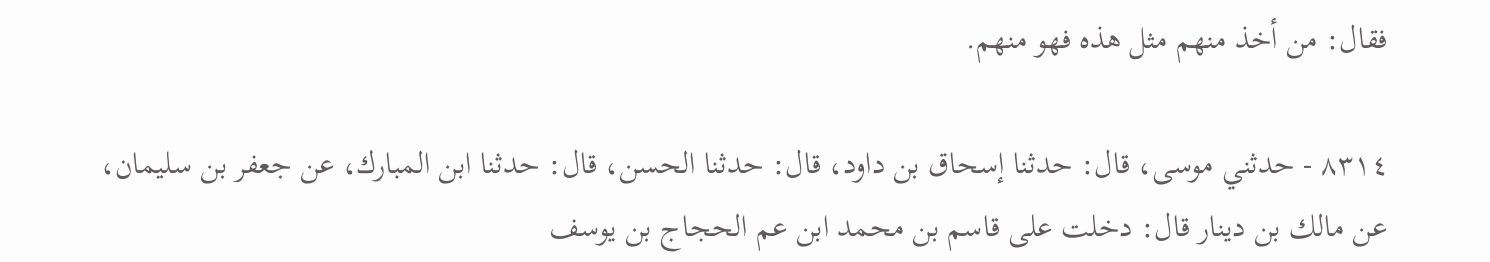فقال: من أخذ منهم مثل هذه فهو منهم.

٨٣١٤ - حدثني موسى، قال: حدثنا إسحاق بن داود، قال: حدثنا الحسن، قال: حدثنا ابن المبارك، عن جعفر بن سليمان، عن مالك بن دينار قال: دخلت على قاسم بن محمد ابن عم الحجاج بن يوسف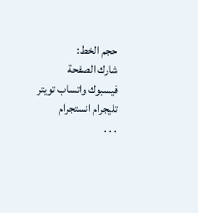حجم الخط:
شارك الصفحة
فيسبوك واتساب تويتر تليجرام انستجرام
. . .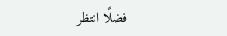فضلًا انتظر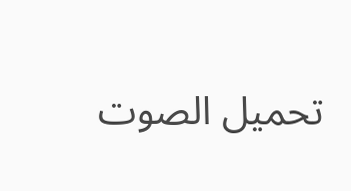تحميل الصوت